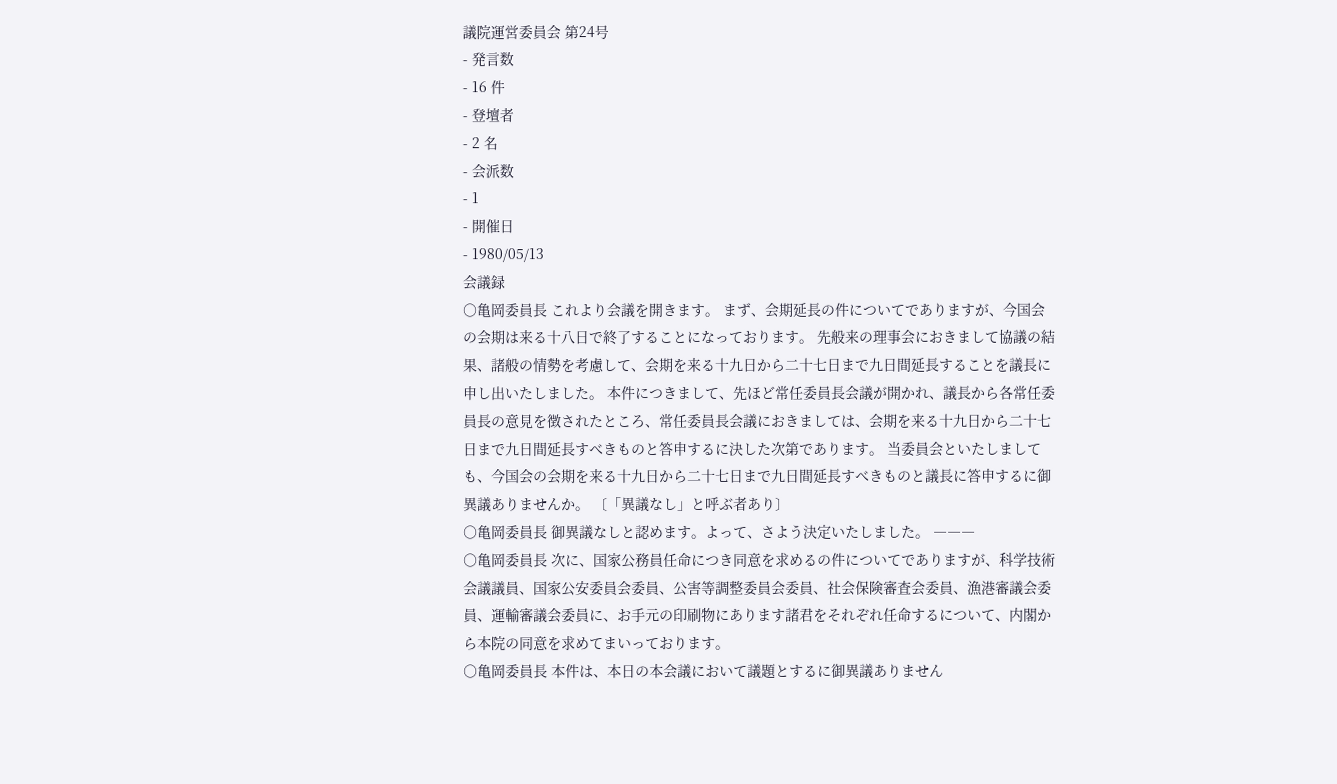議院運営委員会 第24号
- 発言数
- 16 件
- 登壇者
- 2 名
- 会派数
- 1
- 開催日
- 1980/05/13
会議録
○亀岡委員長 これより会議を開きます。 まず、会期延長の件についてでありますが、今国会の会期は来る十八日で終了することになっております。 先般来の理事会におきまして協議の結果、諸般の情勢を考慮して、会期を来る十九日から二十七日まで九日間延長することを議長に申し出いたしました。 本件につきまして、先ほど常任委員長会議が開かれ、議長から各常任委員長の意見を徴されたところ、常任委員長会議におきましては、会期を来る十九日から二十七日まで九日間延長すべきものと答申するに決した次第であります。 当委員会といたしましても、今国会の会期を来る十九日から二十七日まで九日間延長すべきものと議長に答申するに御異議ありませんか。 〔「異議なし」と呼ぶ者あり〕
○亀岡委員長 御異議なしと認めます。よって、さよう決定いたしました。 ―――
○亀岡委員長 次に、国家公務員任命につき同意を求めるの件についてでありますが、科学技術会議議員、国家公安委員会委員、公害等調整委員会委員、社会保険審査会委員、漁港審議会委員、運輸審議会委員に、お手元の印刷物にあります諸君をそれぞれ任命するについて、内閣から本院の同意を求めてまいっております。
○亀岡委員長 本件は、本日の本会議において議題とするに御異議ありません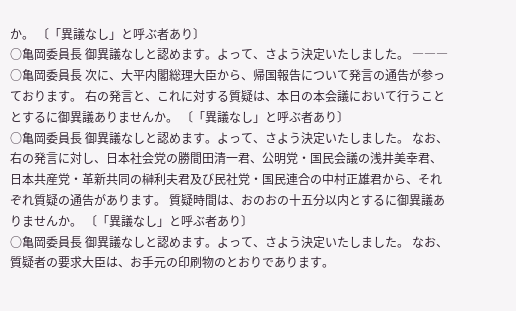か。 〔「異議なし」と呼ぶ者あり〕
○亀岡委員長 御異議なしと認めます。よって、さよう決定いたしました。 ―――
○亀岡委員長 次に、大平内閣総理大臣から、帰国報告について発言の通告が参っております。 右の発言と、これに対する質疑は、本日の本会議において行うこととするに御異議ありませんか。 〔「異議なし」と呼ぶ者あり〕
○亀岡委員長 御異議なしと認めます。よって、さよう決定いたしました。 なお、右の発言に対し、日本社会党の勝間田清一君、公明党・国民会議の浅井美幸君、日本共産党・革新共同の榊利夫君及び民社党・国民連合の中村正雄君から、それぞれ質疑の通告があります。 質疑時間は、おのおの十五分以内とするに御異議ありませんか。 〔「異議なし」と呼ぶ者あり〕
○亀岡委員長 御異議なしと認めます。よって、さよう決定いたしました。 なお、質疑者の要求大臣は、お手元の印刷物のとおりであります。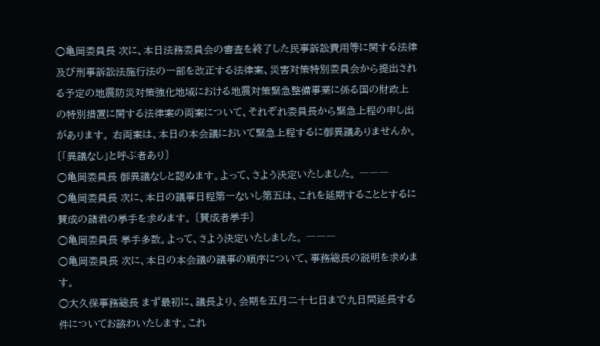○亀岡委員長 次に、本日法務委員会の審査を終了した民事訴訟費用等に関する法律及び刑事訴訟法施行法の一部を改正する法律案、災害対策特別委員会から提出される予定の地震防災対策強化地域における地震対策緊急整備事業に係る国の財政上の特別措置に関する法律案の両案について、それぞれ委員長から緊急上程の申し出があります。 右両案は、本日の本会議において緊急上程するに御異議ありませんか。 〔「異議なし」と呼ぶ者あり〕
○亀岡委員長 御異議なしと認めます。よって、さよう決定いたしました。 ―――
○亀岡委員長 次に、本日の議事日程第一ないし第五は、これを延期することとするに賛成の諸君の挙手を求めます。 〔賛成者挙手〕
○亀岡委員長 挙手多数。よって、さよう決定いたしました。 ―――
○亀岡委員長 次に、本日の本会議の議事の順序について、事務総長の説明を求めます。
○大久保事務総長 まず最初に、議長より、会期を五月二十七日まで九日間延長する件についてお諮わいたします。これ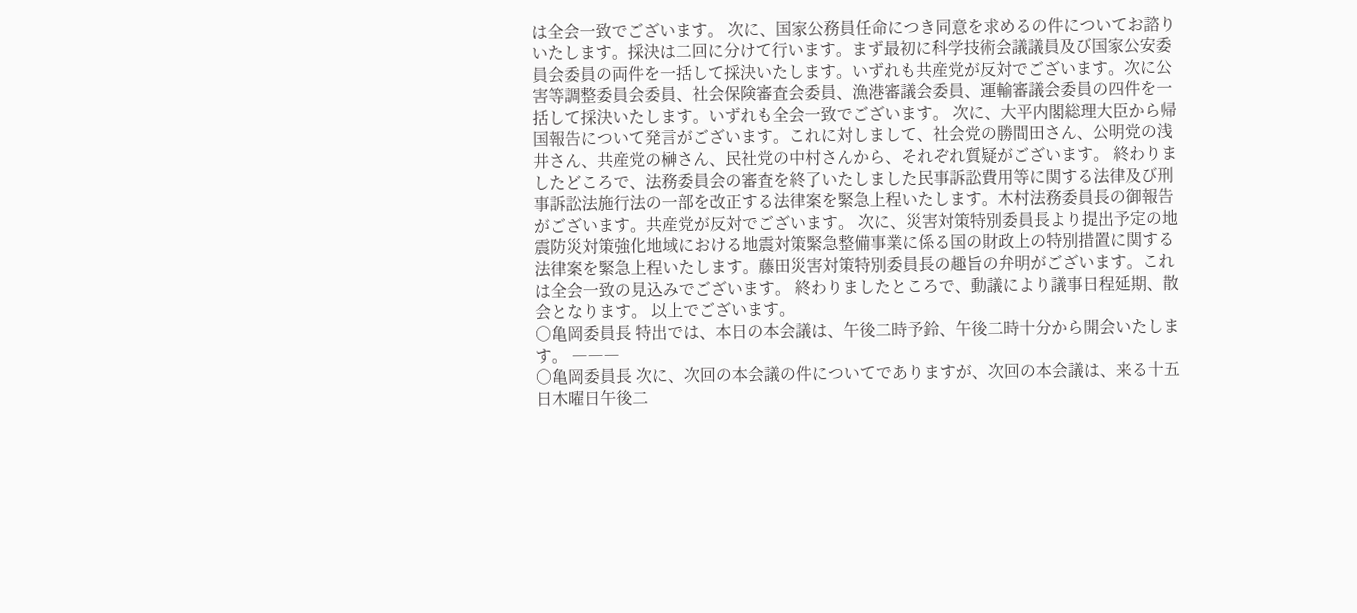は全会一致でございます。 次に、国家公務員任命につき同意を求めるの件についてお諮りいたします。採決は二回に分けて行います。まず最初に科学技術会議議員及び国家公安委員会委員の両件を一括して採決いたします。いずれも共産党が反対でございます。次に公害等調整委員会委員、社会保険審査会委員、漁港審議会委員、運輸審議会委員の四件を一括して採決いたします。いずれも全会一致でございます。 次に、大平内閣総理大臣から帰国報告について発言がございます。これに対しまして、社会党の勝間田さん、公明党の浅井さん、共産党の榊さん、民社党の中村さんから、それぞれ質疑がございます。 終わりましたどころで、法務委員会の審査を終了いたしました民事訴訟費用等に関する法律及び刑事訴訟法施行法の一部を改正する法律案を緊急上程いたします。木村法務委員長の御報告がございます。共産党が反対でございます。 次に、災害対策特別委員長より提出予定の地震防災対策強化地域における地震対策緊急整備事業に係る国の財政上の特別措置に関する法律案を緊急上程いたします。藤田災害対策特別委員長の趣旨の弁明がございます。これは全会一致の見込みでございます。 終わりましたところで、動議により議事日程延期、散会となります。 以上でございます。
○亀岡委員長 特出では、本日の本会議は、午後二時予鈴、午後二時十分から開会いたします。 ―――
○亀岡委員長 次に、次回の本会議の件についてでありますが、次回の本会議は、来る十五日木曜日午後二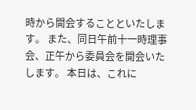時から開会することといたします。 また、同日午前十一時理事会、正午から委員会を開会いたします。 本日は、これに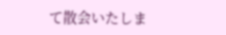て散会いたしま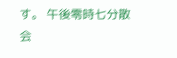す。 午後零時七分散会